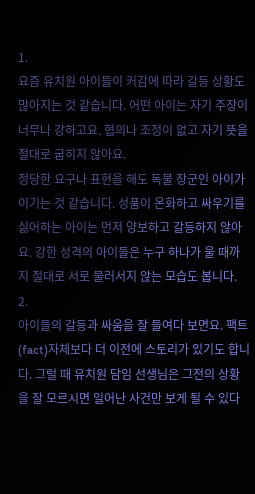1.
요즘 유치원 아이들이 커감에 따라 갈등 상황도 많아지는 것 같습니다. 어떤 아이는 자기 주장이 너무나 강하고요. 협의나 조정이 없고 자기 뜻을 절대로 굽히지 않아요.
정당한 요구나 표현을 해도 독불 장군인 아이가 이기는 것 같습니다. 성품이 온화하고 싸우기를 싫어하는 아이는 먼저 양보하고 갈등하지 않아요. 강한 성격의 아이들은 누구 하나가 울 때까지 절대로 서로 물러서지 않는 모습도 봅니다.
2.
아이들의 갈등과 싸움을 잘 들여다 보면요. 팩트(fact)자체보다 더 이전에 스토리가 있기도 합니다. 그럴 때 유치원 담임 선생님은 그전의 상황을 잘 모르시면 일어난 사건만 보게 될 수 있다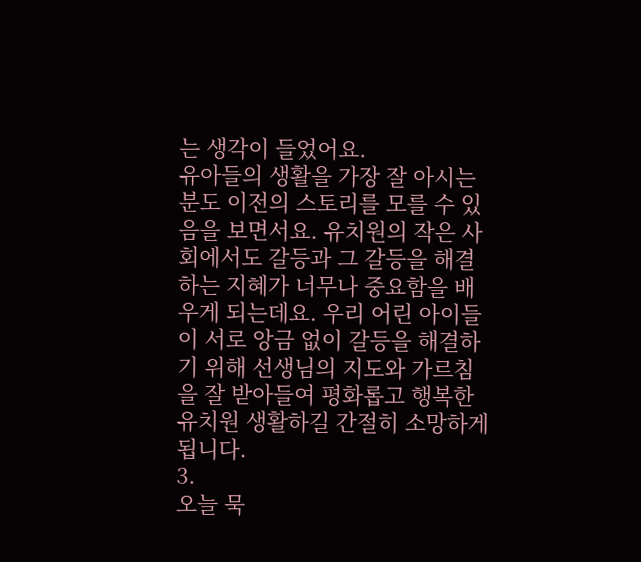는 생각이 들었어요.
유아들의 생활을 가장 잘 아시는 분도 이전의 스토리를 모를 수 있음을 보면서요. 유치원의 작은 사회에서도 갈등과 그 갈등을 해결하는 지혜가 너무나 중요함을 배우게 되는데요. 우리 어린 아이들이 서로 앙금 없이 갈등을 해결하기 위해 선생님의 지도와 가르침을 잘 받아들여 평화롭고 행복한 유치원 생활하길 간절히 소망하게 됩니다.
3.
오늘 묵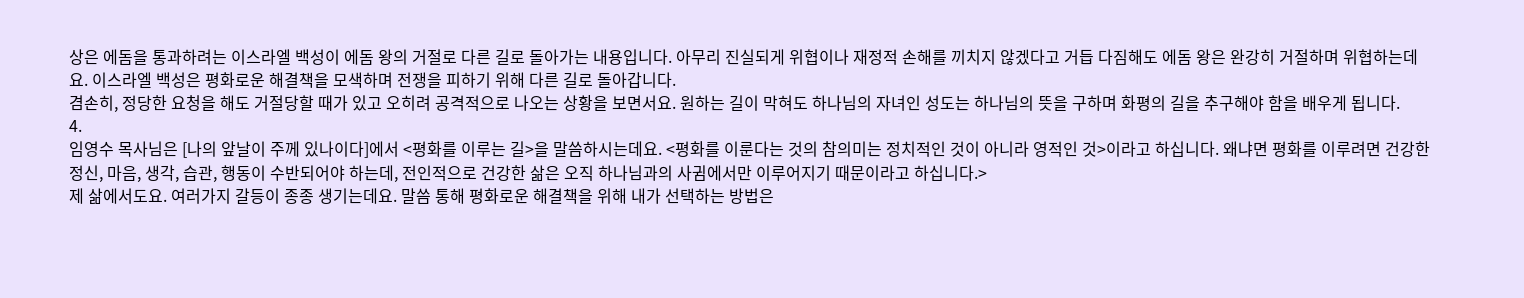상은 에돔을 통과하려는 이스라엘 백성이 에돔 왕의 거절로 다른 길로 돌아가는 내용입니다. 아무리 진실되게 위협이나 재정적 손해를 끼치지 않겠다고 거듭 다짐해도 에돔 왕은 완강히 거절하며 위협하는데요. 이스라엘 백성은 평화로운 해결책을 모색하며 전쟁을 피하기 위해 다른 길로 돌아갑니다.
겸손히, 정당한 요청을 해도 거절당할 때가 있고 오히려 공격적으로 나오는 상황을 보면서요. 원하는 길이 막혀도 하나님의 자녀인 성도는 하나님의 뜻을 구하며 화평의 길을 추구해야 함을 배우게 됩니다.
4.
임영수 목사님은 [나의 앞날이 주께 있나이다]에서 <평화를 이루는 길>을 말씀하시는데요. <평화를 이룬다는 것의 참의미는 정치적인 것이 아니라 영적인 것>이라고 하십니다. 왜냐면 평화를 이루려면 건강한 정신, 마음, 생각, 습관, 행동이 수반되어야 하는데, 전인적으로 건강한 삶은 오직 하나님과의 사귐에서만 이루어지기 때문이라고 하십니다.>
제 삶에서도요. 여러가지 갈등이 종종 생기는데요. 말씀 통해 평화로운 해결책을 위해 내가 선택하는 방법은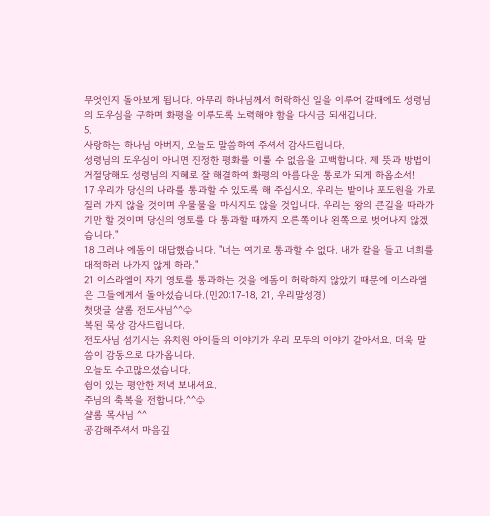무엇인지 돌아보게 됩니다. 아무리 하나님께서 허락하신 일을 이루어 갈때에도 성령님의 도우심을 구하며 화평을 이루도록 노력해야 함을 다시금 되새깁니다.
5.
사랑하는 하나님 아버지, 오늘도 말씀하여 주셔서 감사드립니다.
성령님의 도우심이 아니면 진정한 평화를 이룰 수 없음을 고백합니다. 제 뜻과 방법이 거절당해도 성령님의 지혜로 잘 해결하여 화평의 아름다운 통로가 되게 하옵소서!
17 우리가 당신의 나라를 통과할 수 있도록 해 주십시오. 우리는 밭이나 포도원을 가로질러 가지 않을 것이며 우물물을 마시지도 않을 것입니다. 우리는 왕의 큰길을 따라가기만 할 것이며 당신의 영토를 다 통과할 때까지 오른쪽이나 왼쪽으로 벗어나지 않겠습니다."
18 그러나 에돔이 대답했습니다. "너는 여기로 통과할 수 없다. 내가 칼을 들고 너희를 대적하러 나가지 않게 하라."
21 이스라엘이 자기 영토를 통과하는 것을 에돔이 허락하지 않았기 때문에 이스라엘은 그들에게서 돌아섰습니다.(민20:17-18, 21, 우리말성경)
첫댓글 샬롬 전도사님^^♧
복된 묵상 감사드립니다.
전도사님 섬기시는 유치원 아이들의 이야기가 우리 모두의 이야기 같아서요. 더욱 말씀이 감동으로 다가옵니다.
오늘도 수고많으셨습니다.
쉼이 있는 평안한 저녁 보내셔요.
주님의 축복을 전합니다.^^♧
샬롬 목사님 ^^
공감해주셔서 마음깊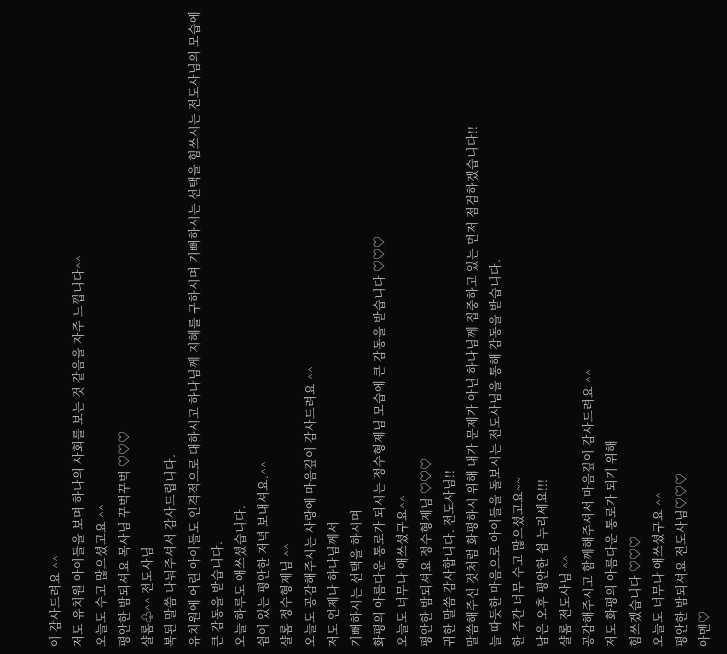이 감사드려요 ^^
저도 유치원 아이들을 보며 하나의 사회를 보는 것 같음을 자주 느낍니다^^
오늘도 수고 많으셨고요 ^^
평안한 밤되셔요 목사님 꾸벅꾸벅 ♡♡♡
샬롬♧^^ 전도사님
복된 말씀 나눠주셔서 감사드립니다.
유치원에 어린 아이들도 인격적으로 대하시고 하나님께 지혜를 구하시며 기뻐하시는 선택을 힘쓰시는 전도사님의 모습에 큰 감동을 받습니다.
오늘 하루도 애쓰셨습니다.
쉼이 있는 평안한 저녁 보내셔요.^^
샬롬 정수형제님 ^^
오늘도 공감해주시는 사랑에 마음깊이 감사드려요 ^^
저도 언제나 하나님께서
기뻐하시는 선택을 하시며
화평의 아름다운 통로가 되시는 정수형제님 모습에 큰 감동을 받습니다 ♡♡♡
오늘도 너무나 애쓰셨구요^^
평안한 밤되셔요 정수형제님 ♡♡♡
귀한 말씀 감사합니다. 전도사님!!
말씀해주신 것처럼 화평하시 위해 내가 문제가 아닌 하나님께 집중하고 있는 먼저 점검하겠습니다!!
늘 따듯한 마음으로 아이들을 돌보시는 전도사님을 통해 감동을 받습니다.
한 주간 너무 수고 많으셨고요~~
남은 오후 평안한 쉼 누리세요!!!
샬롬 전도사님 ^^
공감해주시고 함께해주셔서 마음깊이 감사드려요 ^^
저도 화평의 아름다운 통로가 되기 위해
힘쓰겠습니다 ♡♡♡
오늘도 너무나 애쓰셨구요 ^^
평안한 밤되셔요 전도사님♡♡♡
아멘♡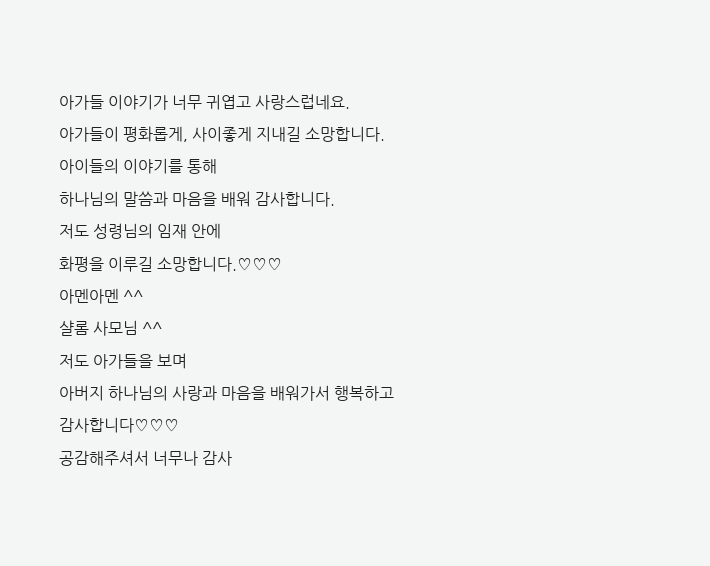아가들 이야기가 너무 귀엽고 사랑스럽네요.
아가들이 평화롭게, 사이좋게 지내길 소망합니다.
아이들의 이야기를 통해
하나님의 말씀과 마음을 배워 감사합니다.
저도 성령님의 임재 안에
화평을 이루길 소망합니다.♡♡♡
아멘아멘 ^^
샬롬 사모님 ^^
저도 아가들을 보며
아버지 하나님의 사랑과 마음을 배워가서 행복하고
감사합니다♡♡♡
공감해주셔서 너무나 감사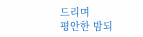드리며
평안한 밤되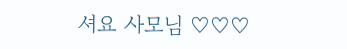셔요 사모님 ♡♡♡